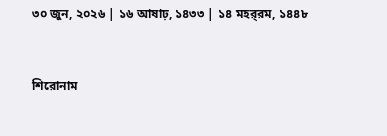৩০ জুন, ২০২৬ | ১৬ আষাঢ়, ১৪৩৩ | ১৪ মহর্‌রম, ১৪৪৮


শিরোনাম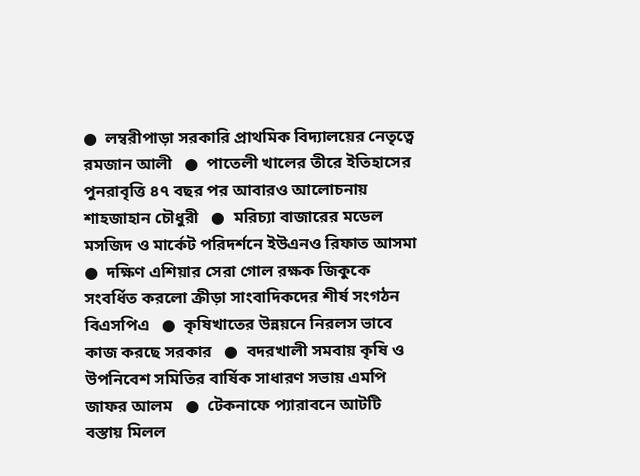●  লম্বরীপাড়া সরকারি প্রাথমিক বিদ্যালয়ের নেতৃত্বে রমজান আলী   ●  পাতেলী খালের তীরে ইতিহাসের পুনরাবৃত্তি ৪৭ বছর পর আবারও আলোচনায় শাহজাহান চৌধুরী   ●  মরিচ্যা বাজারের মডেল মসজিদ ও মার্কেট পরিদর্শনে ইউএনও রিফাত আসমা   ●  দক্ষিণ এশিয়ার সেরা গোল রক্ষক জিকুকে সংবর্ধিত করলো ক্রীড়া সাংবাদিকদের শীর্ষ সংগঠন বিএসপিএ   ●  কৃষিখাতের উন্নয়নে নিরলস ভাবে কাজ করছে সরকার   ●  বদরখালী সমবায় কৃষি ও উপনিবেশ সমিতির বার্ষিক সাধারণ সভায় এমপি জাফর আলম   ●  টেকনাফে প্যারাবনে আটটি বস্তায় মিলল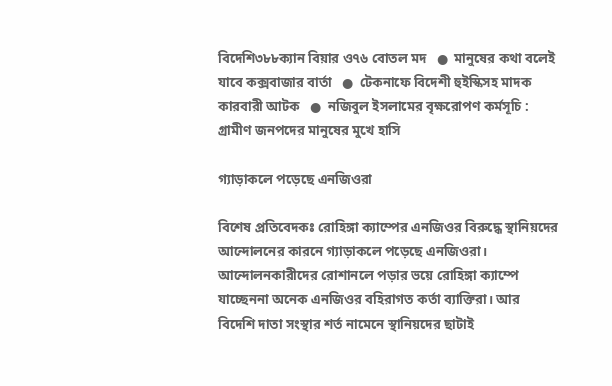বিদেশি৩৮৮ক্যান বিয়ার ও৭৬ বোতল মদ   ●  মানুষের কথা বলেই যাবে কক্সবাজার বার্তা   ●  টেকনাফে বিদেশী হুইস্কিসহ মাদক কারবারী আটক   ●  নজিবুল ইসলামের বৃক্ষরোপণ কর্মসূচি : গ্রামীণ জনপদের মানুষের মুখে হাসি

গ্যাড়াকলে পড়েছে এনজিওরা

বিশেষ প্রতিবেদকঃ রোহিঙ্গা ক্যাম্পের এনজিওর বিরুদ্ধে স্থানিয়দের আন্দোলনের কারনে গ্যাড়াকলে পড়েছে এনজিওরা। আন্দোলনকারীদের রোশানলে পড়ার ভয়ে রোহিঙ্গা ক্যাম্পে যাচ্ছেননা অনেক এনজিওর বহিরাগত কর্তা ব্যাক্তিরা। আর বিদেশি দাতা সংস্থার শর্ত নামেনে স্থানিয়দের ছাটাই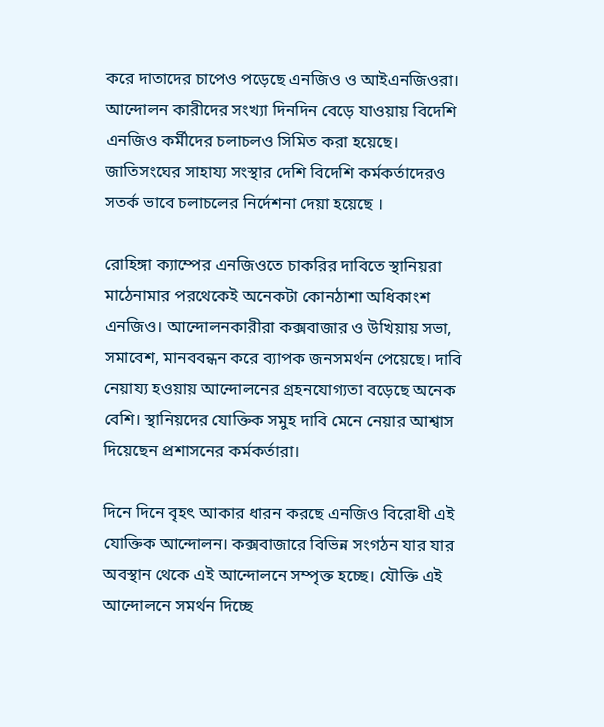করে দাতাদের চাপেও পড়েছে এনজিও ও আইএনজিওরা। আন্দোলন কারীদের সংখ্যা দিনদিন বেড়ে যাওয়ায় বিদেশি এনজিও কর্মীদের চলাচলও সিমিত করা হয়েছে। জাতিসংঘের সাহায্য সংস্থার দেশি বিদেশি কর্মকর্তাদেরও সতর্ক ভাবে চলাচলের নির্দেশনা দেয়া হয়েছে ।

রোহিঙ্গা ক্যাম্পের এনজিওতে চাকরির দাবিতে স্থানিয়রা মাঠেনামার পরথেকেই অনেকটা কোনঠাশা অধিকাংশ এনজিও। আন্দোলনকারীরা কক্সবাজার ও উখিয়ায় সভা, সমাবেশ, মানববন্ধন করে ব্যাপক জনসমর্থন পেয়েছে। দাবি নেয়ায্য হওয়ায় আন্দোলনের গ্রহনযোগ্যতা বড়েছে অনেক বেশি। স্থানিয়দের যোক্তিক সমুহ দাবি মেনে নেয়ার আশ্বাস দিয়েছেন প্রশাসনের কর্মকর্তারা।

দিনে দিনে বৃহৎ আকার ধারন করছে এনজিও বিরোধী এই যোক্তিক আন্দোলন। কক্সবাজারে বিভিন্ন সংগঠন যার যার অবস্থান থেকে এই আন্দোলনে সম্পৃক্ত হচ্ছে। যৌক্তি এই আন্দোলনে সমর্থন দিচ্ছে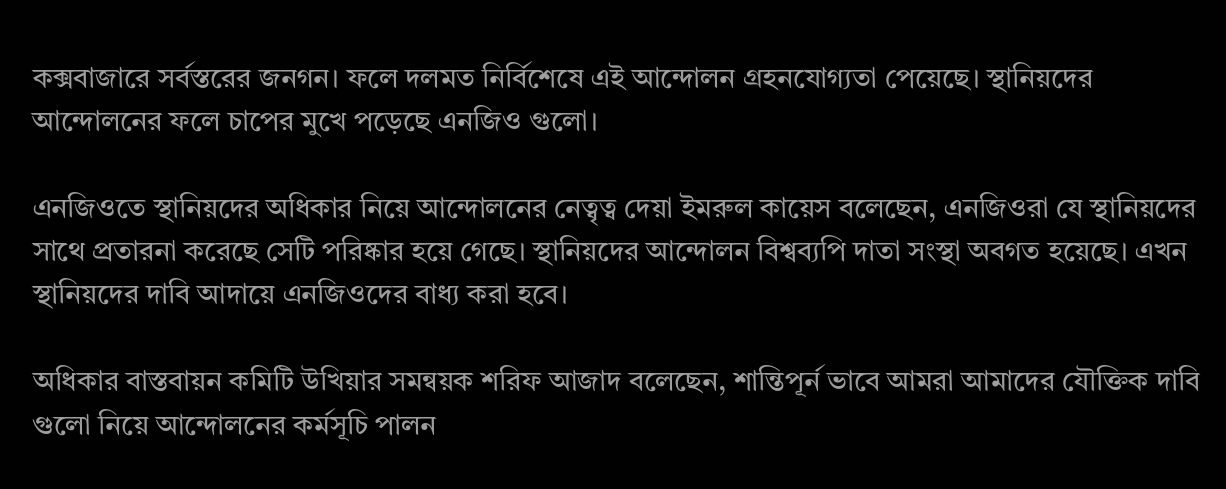কক্সবাজারে সর্বস্তরের জনগন। ফলে দলমত নির্বিশেষে এই আন্দোলন গ্রহনযোগ্যতা পেয়েছে। স্থানিয়দের আন্দোলনের ফলে চাপের মুখে পড়েছে এনজিও গুলো।

এনজিওতে স্থানিয়দের অধিকার নিয়ে আন্দোলনের নেত্বৃত্ব দেয়া ইমরুল কায়েস বলেছেন, এনজিওরা যে স্থানিয়দের সাথে প্রতারনা করেছে সেটি পরিষ্কার হয়ে গেছে। স্থানিয়দের আন্দোলন বিশ্বব্যপি দাতা সংস্থা অবগত হয়েছে। এখন স্থানিয়দের দাবি আদায়ে এনজিওদের বাধ্য করা হবে।

অধিকার বাস্তবায়ন কমিটি উখিয়ার সমন্বয়ক শরিফ আজাদ বলেছেন, শান্তিপূর্ন ভাবে আমরা আমাদের যৌক্তিক দাবি গুলো নিয়ে আন্দোলনের কর্মসূচি পালন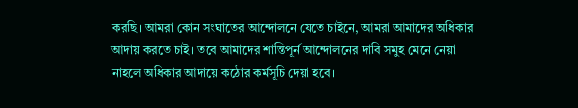করছি। আমরা কোন সংঘাতের আন্দোলনে যেতে চাইনে, আমরা আমাদের অধিকার আদায় করতে চাই। তবে আমাদের শান্তিপূর্ন আন্দোলনের দাবি সমুহ মেনে নেয়া নাহলে অধিকার আদায়ে কঠোর কর্মসূচি দেয়া হবে।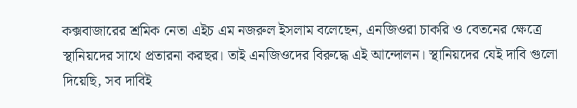কক্সবাজারের শ্রমিক নেতা এইচ এম নজরুল ইসলাম বলেছেন, এনজিওরা চাকরি ও বেতনের ক্ষেত্রে স্থানিয়দের সাথে প্রতারনা করছর। তাই এনজিওদের বিরুদ্ধে এই আন্দোলন। স্থানিয়দের যেই দাবি গুলো দিয়েছি, সব দাবিই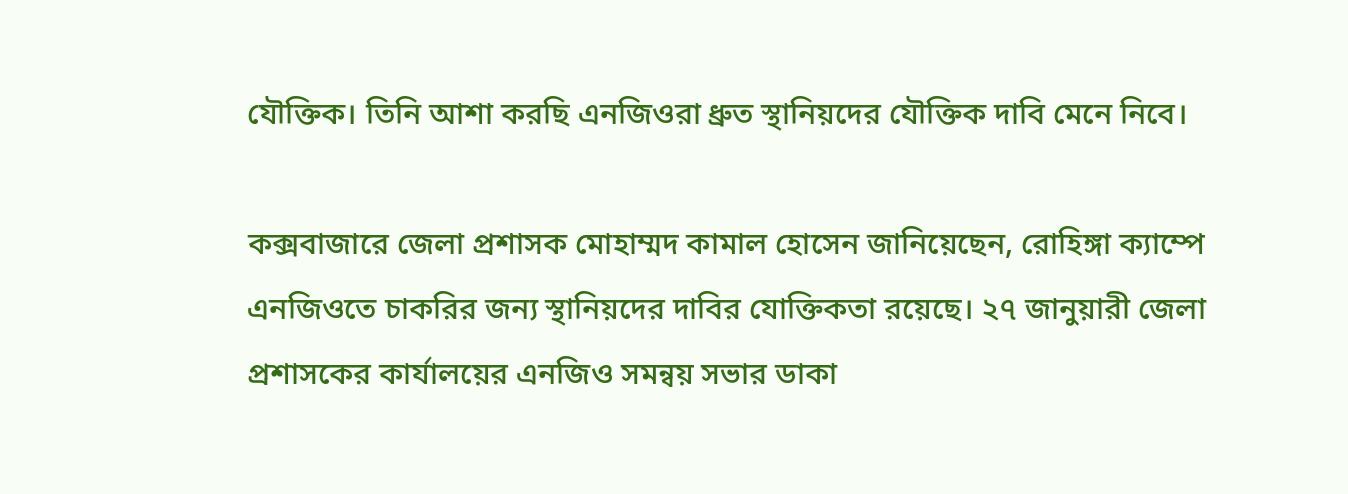যৌক্তিক। তিনি আশা করছি এনজিওরা ধ্রুত স্থানিয়দের যৌক্তিক দাবি মেনে নিবে।

কক্সবাজারে জেলা প্রশাসক মোহাম্মদ কামাল হোসেন জানিয়েছেন, রোহিঙ্গা ক্যাম্পে এনজিওতে চাকরির জন্য স্থানিয়দের দাবির যোক্তিকতা রয়েছে। ২৭ জানুয়ারী জেলা প্রশাসকের কার্যালয়ের এনজিও সমন্বয় সভার ডাকা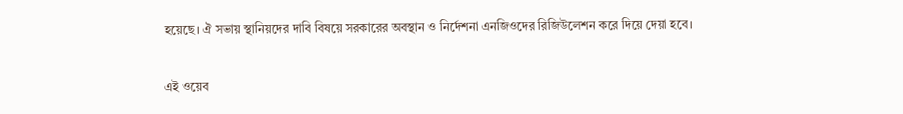হয়েছে। ঐ সভায় স্থানিয়দের দাবি বিষয়ে সরকারের অবস্থান ও নির্দেশনা এনজিওদের রিজিউলেশন করে দিয়ে দেয়া হবে।

এই ওয়েব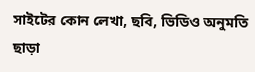সাইটের কোন লেখা, ছবি, ভিডিও অনুমতি ছাড়া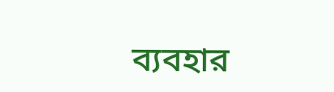ব্যবহার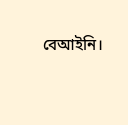বেআইনি।